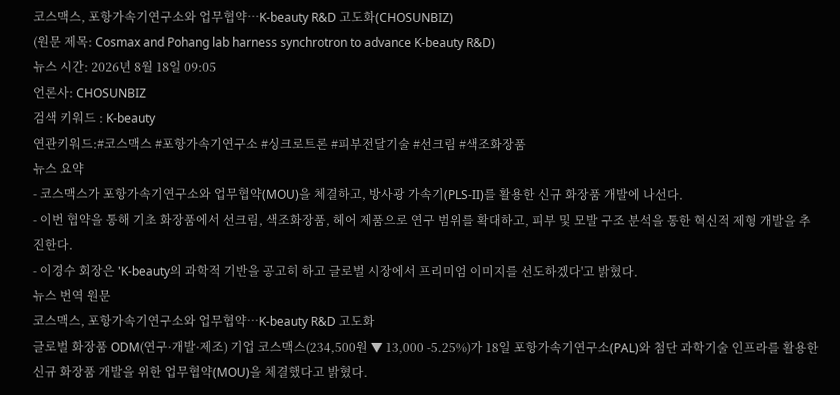코스맥스, 포항가속기연구소와 업무협약…K-beauty R&D 고도화(CHOSUNBIZ)
(원문 제목: Cosmax and Pohang lab harness synchrotron to advance K-beauty R&D)
뉴스 시간: 2026년 8월 18일 09:05
언론사: CHOSUNBIZ
검색 키워드 : K-beauty
연관키워드:#코스맥스 #포항가속기연구소 #싱크로트론 #피부전달기술 #선크림 #색조화장품
뉴스 요약
- 코스맥스가 포항가속기연구소와 업무협약(MOU)을 체결하고, 방사광 가속기(PLS-II)를 활용한 신규 화장품 개발에 나선다.
- 이번 협약을 통해 기초 화장품에서 선크림, 색조화장품, 헤어 제품으로 연구 범위를 확대하고, 피부 및 모발 구조 분석을 통한 혁신적 제형 개발을 추진한다.
- 이경수 회장은 'K-beauty의 과학적 기반을 공고히 하고 글로벌 시장에서 프리미엄 이미지를 선도하겠다'고 밝혔다.
뉴스 번역 원문
코스맥스, 포항가속기연구소와 업무협약…K-beauty R&D 고도화
글로벌 화장품 ODM(연구·개발·제조) 기업 코스맥스(234,500원 ▼ 13,000 -5.25%)가 18일 포항가속기연구소(PAL)와 첨단 과학기술 인프라를 활용한 신규 화장품 개발을 위한 업무협약(MOU)을 체결했다고 밝혔다.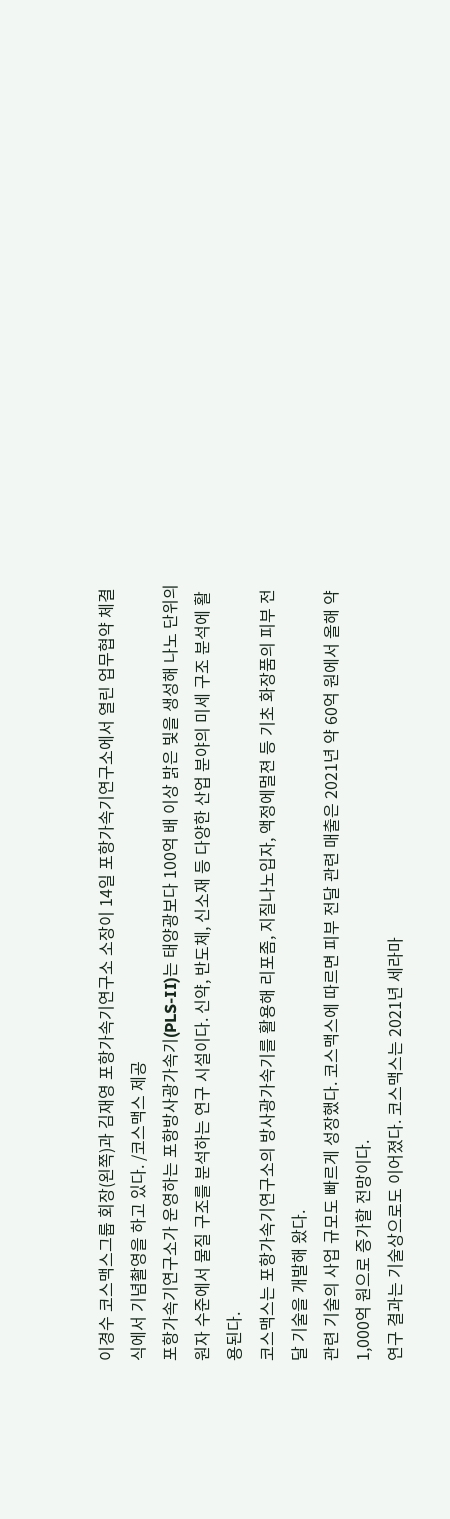이경수 코스맥스그룹 회장(왼쪽)과 김재영 포항가속기연구소 소장이 14일 포항가속기연구소에서 열린 업무협약 체결식에서 기념촬영을 하고 있다. /코스맥스 제공
포항가속기연구소가 운영하는 포항방사광가속기(PLS-II)는 태양광보다 100억 배 이상 밝은 빛을 생성해 나노 단위의 원자 수준에서 물질 구조를 분석하는 연구 시설이다. 신약, 반도체, 신소재 등 다양한 산업 분야의 미세 구조 분석에 활용된다.
코스맥스는 포항가속기연구소의 방사광가속기를 활용해 리포좀, 지질나노입자, 액정에멀젼 등 기초 화장품의 피부 전달 기술을 개발해 왔다.
관련 기술의 사업 규모도 빠르게 성장했다. 코스맥스에 따르면 피부 전달 관련 매출은 2021년 약 60억 원에서 올해 약 1,000억 원으로 증가할 전망이다.
연구 결과는 기술상으로도 이어졌다. 코스맥스는 2021년 세라마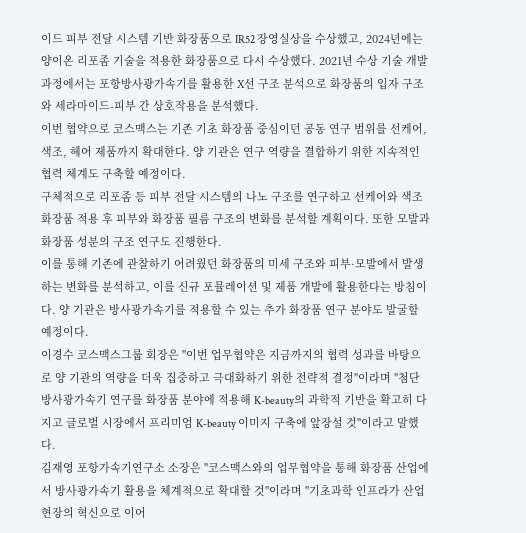이드 피부 전달 시스템 기반 화장품으로 IR52 장영실상을 수상했고, 2024년에는 양이온 리포좀 기술을 적용한 화장품으로 다시 수상했다. 2021년 수상 기술 개발 과정에서는 포항방사광가속기를 활용한 X선 구조 분석으로 화장품의 입자 구조와 세라마이드-피부 간 상호작용을 분석했다.
이번 협약으로 코스맥스는 기존 기초 화장품 중심이던 공동 연구 범위를 선케어, 색조, 헤어 제품까지 확대한다. 양 기관은 연구 역량을 결합하기 위한 지속적인 협력 체계도 구축할 예정이다.
구체적으로 리포좀 등 피부 전달 시스템의 나노 구조를 연구하고 선케어와 색조 화장품 적용 후 피부와 화장품 필름 구조의 변화를 분석할 계획이다. 또한 모발과 화장품 성분의 구조 연구도 진행한다.
이를 통해 기존에 관찰하기 어려웠던 화장품의 미세 구조와 피부·모발에서 발생하는 변화를 분석하고, 이를 신규 포뮬레이션 및 제품 개발에 활용한다는 방침이다. 양 기관은 방사광가속기를 적용할 수 있는 추가 화장품 연구 분야도 발굴할 예정이다.
이경수 코스맥스그룹 회장은 "이번 업무협약은 지금까지의 협력 성과를 바탕으로 양 기관의 역량을 더욱 집중하고 극대화하기 위한 전략적 결정"이라며 "첨단 방사광가속기 연구를 화장품 분야에 적용해 K-beauty의 과학적 기반을 확고히 다지고 글로벌 시장에서 프리미엄 K-beauty 이미지 구축에 앞장설 것"이라고 말했다.
김재영 포항가속기연구소 소장은 "코스맥스와의 업무협약을 통해 화장품 산업에서 방사광가속기 활용을 체계적으로 확대할 것"이라며 "기초과학 인프라가 산업 현장의 혁신으로 이어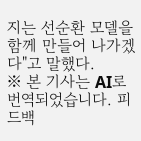지는 선순환 모델을 함께 만들어 나가겠다"고 말했다.
※ 본 기사는 AI로 번역되었습니다. 피드백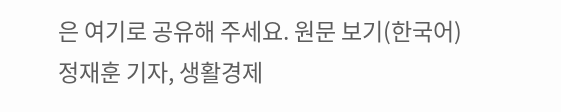은 여기로 공유해 주세요. 원문 보기(한국어)
정재훈 기자, 생활경제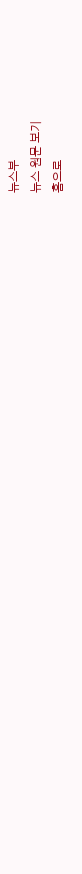뉴스부
뉴스 원문 보기
홈으로